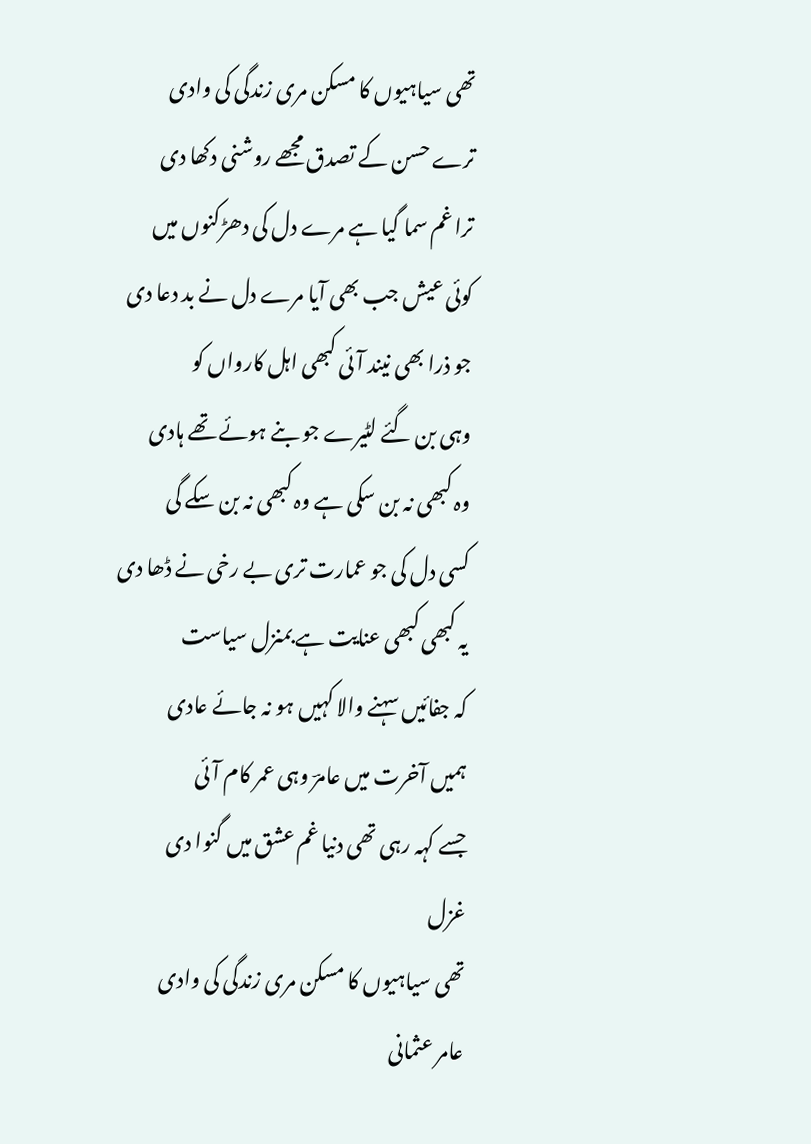تھی سیاہیوں کا مسکن مری زندگی کی وادی
ترے حسن کے تصدق مجھے روشنی دکھا دی
ترا غم سما گیا ہے مرے دل کی دھڑکنوں میں
کوئی عیش جب بھی آیا مرے دل نے بد دعا دی
جو ذرا بھی نیند آئی کبھی اہل کارواں کو
وہی بن گئے لٹیرے جو بنے ہوئے تھے ہادی
وہ کبھی نہ بن سکی ہے وہ کبھی نہ بن سکے گی
کسی دل کی جو عمارت تری بے رخی نے ڈھا دی
یہ کبھی کبھی عنایت ہے بمنزل سیاست
کہ جفائیں سہنے والا کہیں ہو نہ جائے عادی
ہمیں آخرت میں عامرؔ وہی عمر کام آئی
جسے کہہ رہی تھی دنیا غم عشق میں گنوا دی
غزل
تھی سیاہیوں کا مسکن مری زندگی کی وادی
عامر عثمانی